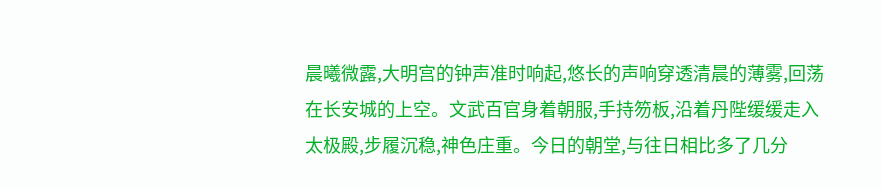晨曦微露,大明宫的钟声准时响起,悠长的声响穿透清晨的薄雾,回荡在长安城的上空。文武百官身着朝服,手持笏板,沿着丹陛缓缓走入太极殿,步履沉稳,神色庄重。今日的朝堂,与往日相比多了几分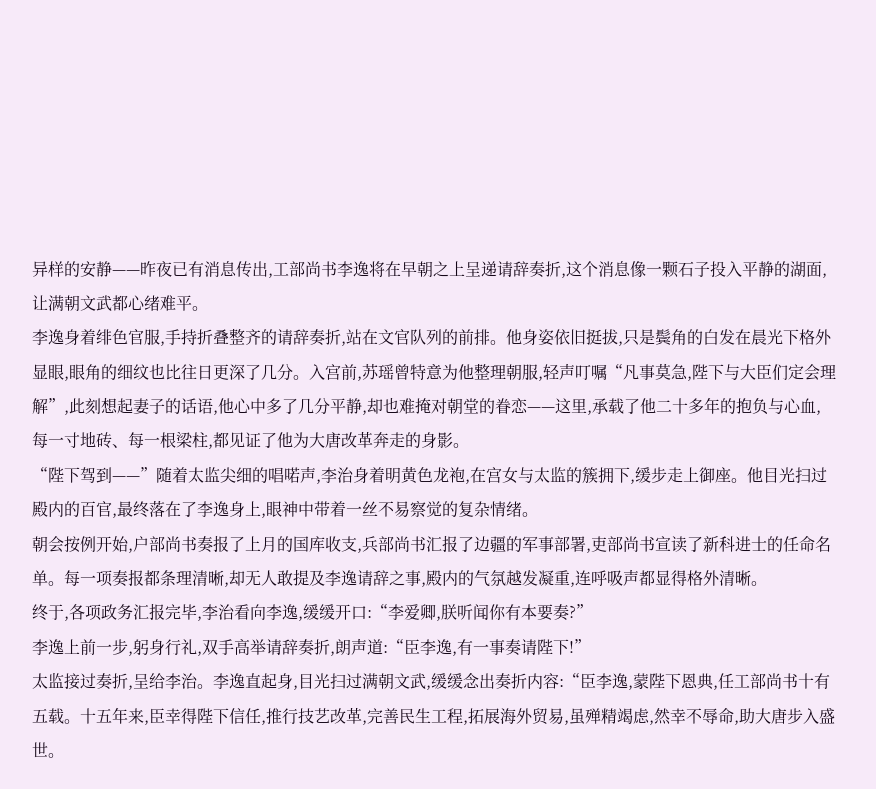异样的安静——昨夜已有消息传出,工部尚书李逸将在早朝之上呈递请辞奏折,这个消息像一颗石子投入平静的湖面,让满朝文武都心绪难平。
李逸身着绯色官服,手持折叠整齐的请辞奏折,站在文官队列的前排。他身姿依旧挺拔,只是鬓角的白发在晨光下格外显眼,眼角的细纹也比往日更深了几分。入宫前,苏瑶曾特意为他整理朝服,轻声叮嘱“凡事莫急,陛下与大臣们定会理解”,此刻想起妻子的话语,他心中多了几分平静,却也难掩对朝堂的眷恋——这里,承载了他二十多年的抱负与心血,每一寸地砖、每一根梁柱,都见证了他为大唐改革奔走的身影。
“陛下驾到——”随着太监尖细的唱喏声,李治身着明黄色龙袍,在宫女与太监的簇拥下,缓步走上御座。他目光扫过殿内的百官,最终落在了李逸身上,眼神中带着一丝不易察觉的复杂情绪。
朝会按例开始,户部尚书奏报了上月的国库收支,兵部尚书汇报了边疆的军事部署,吏部尚书宣读了新科进士的任命名单。每一项奏报都条理清晰,却无人敢提及李逸请辞之事,殿内的气氛越发凝重,连呼吸声都显得格外清晰。
终于,各项政务汇报完毕,李治看向李逸,缓缓开口:“李爱卿,朕听闻你有本要奏?”
李逸上前一步,躬身行礼,双手高举请辞奏折,朗声道:“臣李逸,有一事奏请陛下!”
太监接过奏折,呈给李治。李逸直起身,目光扫过满朝文武,缓缓念出奏折内容:“臣李逸,蒙陛下恩典,任工部尚书十有五载。十五年来,臣幸得陛下信任,推行技艺改革,完善民生工程,拓展海外贸易,虽殚精竭虑,然幸不辱命,助大唐步入盛世。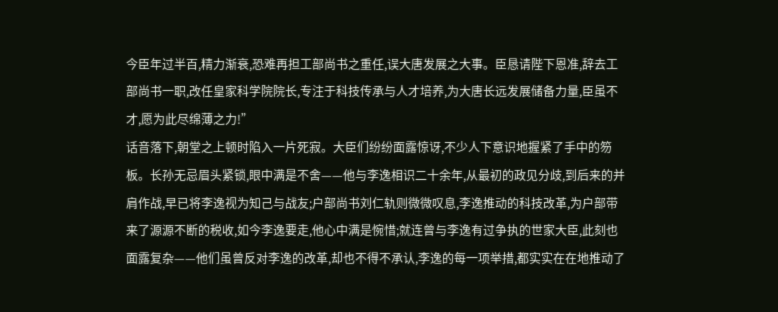今臣年过半百,精力渐衰,恐难再担工部尚书之重任,误大唐发展之大事。臣恳请陛下恩准,辞去工部尚书一职,改任皇家科学院院长,专注于科技传承与人才培养,为大唐长远发展储备力量,臣虽不才,愿为此尽绵薄之力!”
话音落下,朝堂之上顿时陷入一片死寂。大臣们纷纷面露惊讶,不少人下意识地握紧了手中的笏板。长孙无忌眉头紧锁,眼中满是不舍——他与李逸相识二十余年,从最初的政见分歧,到后来的并肩作战,早已将李逸视为知己与战友;户部尚书刘仁轨则微微叹息,李逸推动的科技改革,为户部带来了源源不断的税收,如今李逸要走,他心中满是惋惜;就连曾与李逸有过争执的世家大臣,此刻也面露复杂——他们虽曾反对李逸的改革,却也不得不承认,李逸的每一项举措,都实实在在地推动了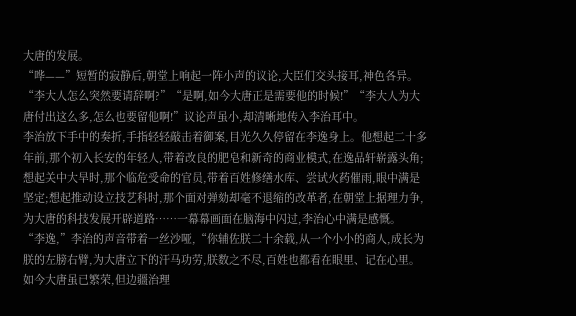大唐的发展。
“哗——”短暂的寂静后,朝堂上响起一阵小声的议论,大臣们交头接耳,神色各异。“李大人怎么突然要请辞啊?”“是啊,如今大唐正是需要他的时候!”“李大人为大唐付出这么多,怎么也要留他啊!”议论声虽小,却清晰地传入李治耳中。
李治放下手中的奏折,手指轻轻敲击着御案,目光久久停留在李逸身上。他想起二十多年前,那个初入长安的年轻人,带着改良的肥皂和新奇的商业模式,在逸品轩崭露头角;想起关中大旱时,那个临危受命的官员,带着百姓修缮水库、尝试火药催雨,眼中满是坚定;想起推动设立技艺科时,那个面对弹劾却毫不退缩的改革者,在朝堂上据理力争,为大唐的科技发展开辟道路……一幕幕画面在脑海中闪过,李治心中满是感慨。
“李逸,”李治的声音带着一丝沙哑,“你辅佐朕二十余载,从一个小小的商人,成长为朕的左膀右臂,为大唐立下的汗马功劳,朕数之不尽,百姓也都看在眼里、记在心里。如今大唐虽已繁荣,但边疆治理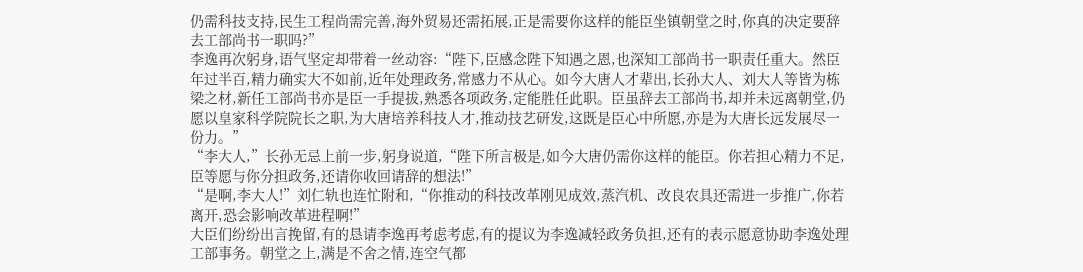仍需科技支持,民生工程尚需完善,海外贸易还需拓展,正是需要你这样的能臣坐镇朝堂之时,你真的决定要辞去工部尚书一职吗?”
李逸再次躬身,语气坚定却带着一丝动容:“陛下,臣感念陛下知遇之恩,也深知工部尚书一职责任重大。然臣年过半百,精力确实大不如前,近年处理政务,常感力不从心。如今大唐人才辈出,长孙大人、刘大人等皆为栋梁之材,新任工部尚书亦是臣一手提拔,熟悉各项政务,定能胜任此职。臣虽辞去工部尚书,却并未远离朝堂,仍愿以皇家科学院院长之职,为大唐培养科技人才,推动技艺研发,这既是臣心中所愿,亦是为大唐长远发展尽一份力。”
“李大人,”长孙无忌上前一步,躬身说道,“陛下所言极是,如今大唐仍需你这样的能臣。你若担心精力不足,臣等愿与你分担政务,还请你收回请辞的想法!”
“是啊,李大人!”刘仁轨也连忙附和,“你推动的科技改革刚见成效,蒸汽机、改良农具还需进一步推广,你若离开,恐会影响改革进程啊!”
大臣们纷纷出言挽留,有的恳请李逸再考虑考虑,有的提议为李逸减轻政务负担,还有的表示愿意协助李逸处理工部事务。朝堂之上,满是不舍之情,连空气都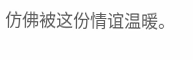仿佛被这份情谊温暖。